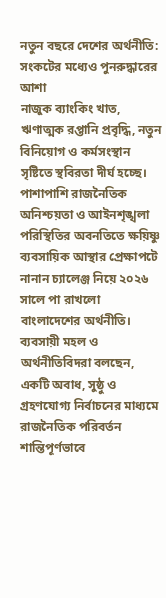নতুন বছরে দেশের অর্থনীতি: সংকটের মধ্যেও পুনরুদ্ধারের আশা
নাজুক ব্যাংকিং খাত, ঋণাত্মক রপ্তানি প্রবৃদ্ধি, নতুন বিনিয়োগ ও কর্মসংস্থান সৃষ্টিতে স্থবিরতা দীর্ঘ হচ্ছে। পাশাপাশি রাজনৈতিক অনিশ্চয়তা ও আইনশৃঙ্খলা পরিস্থিতির অবনতিতে ক্ষয়িষ্ণু ব্যবসায়িক আস্থার প্রেক্ষাপটে নানান চ্যালেঞ্জ নিয়ে ২০২৬ সালে পা রাখলো বাংলাদেশের অর্থনীতি।
ব্যবসায়ী মহল ও অর্থনীতিবিদরা বলছেন, একটি অবাধ, সুষ্ঠু ও গ্রহণযোগ্য নির্বাচনের মাধ্যমে রাজনৈতিক পরিবর্তন শান্তিপূর্ণভাবে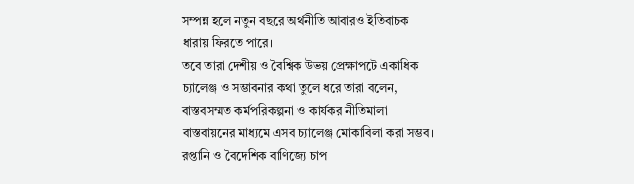সম্পন্ন হলে নতুন বছরে অর্থনীতি আবারও ইতিবাচক ধারায় ফিরতে পারে।
তবে তারা দেশীয় ও বৈশ্বিক উভয় প্রেক্ষাপটে একাধিক চ্যালেঞ্জ ও সম্ভাবনার কথা তুলে ধরে তারা বলেন, বাস্তবসম্মত কর্মপরিকল্পনা ও কার্যকর নীতিমালা বাস্তবায়নের মাধ্যমে এসব চ্যালেঞ্জ মোকাবিলা করা সম্ভব।
রপ্তানি ও বৈদেশিক বাণিজ্যে চাপ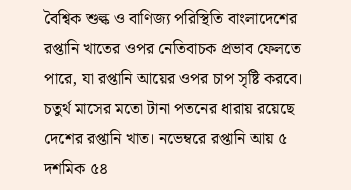বৈশ্বিক শুল্ক ও বাণিজ্য পরিস্থিতি বাংলাদেশের রপ্তানি খাতের ওপর নেতিবাচক প্রভাব ফেলতে পারে, যা রপ্তানি আয়ের ওপর চাপ সৃষ্টি করবে। চতুর্থ মাসের মতো টানা পতনের ধারায় রয়েছে দেশের রপ্তানি খাত। নভেম্বরে রপ্তানি আয় ৫ দশমিক ৫৪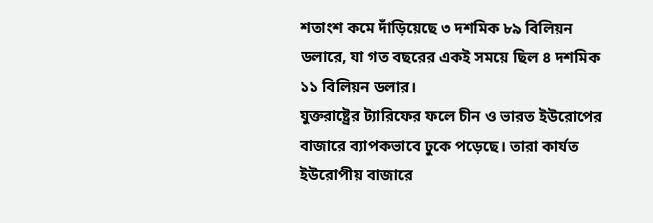শতাংশ কমে দাঁড়িয়েছে ৩ দশমিক ৮৯ বিলিয়ন ডলারে, যা গত বছরের একই সময়ে ছিল ৪ দশমিক ১১ বিলিয়ন ডলার।
যুক্তরাষ্ট্রের ট্যারিফের ফলে চীন ও ভারত ইউরোপের বাজারে ব্যাপকভাবে ঢুকে পড়েছে। তারা কার্যত ইউরোপীয় বাজারে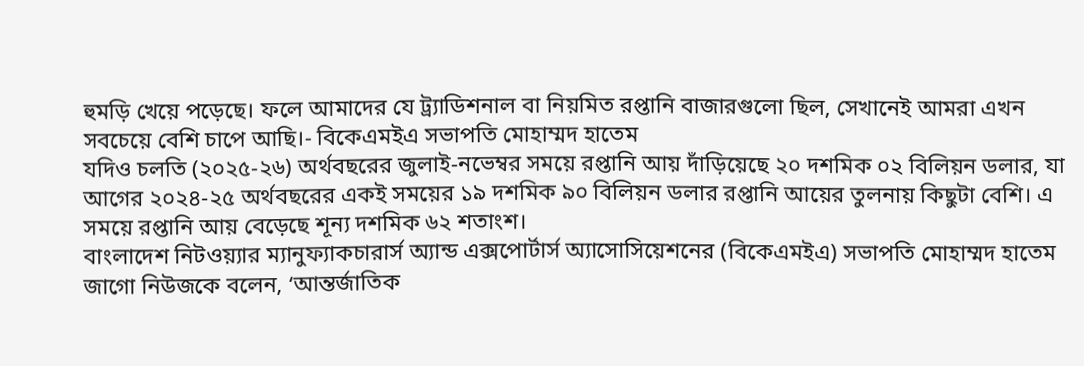হুমড়ি খেয়ে পড়েছে। ফলে আমাদের যে ট্র্যাডিশনাল বা নিয়মিত রপ্তানি বাজারগুলো ছিল, সেখানেই আমরা এখন সবচেয়ে বেশি চাপে আছি।- বিকেএমইএ সভাপতি মোহাম্মদ হাতেম
যদিও চলতি (২০২৫-২৬) অর্থবছরের জুলাই-নভেম্বর সময়ে রপ্তানি আয় দাঁড়িয়েছে ২০ দশমিক ০২ বিলিয়ন ডলার, যা আগের ২০২৪-২৫ অর্থবছরের একই সময়ের ১৯ দশমিক ৯০ বিলিয়ন ডলার রপ্তানি আয়ের তুলনায় কিছুটা বেশি। এ সময়ে রপ্তানি আয় বেড়েছে শূন্য দশমিক ৬২ শতাংশ।
বাংলাদেশ নিটওয়্যার ম্যানুফ্যাকচারার্স অ্যান্ড এক্সপোর্টার্স অ্যাসোসিয়েশনের (বিকেএমইএ) সভাপতি মোহাম্মদ হাতেম জাগো নিউজকে বলেন, ‘আন্তর্জাতিক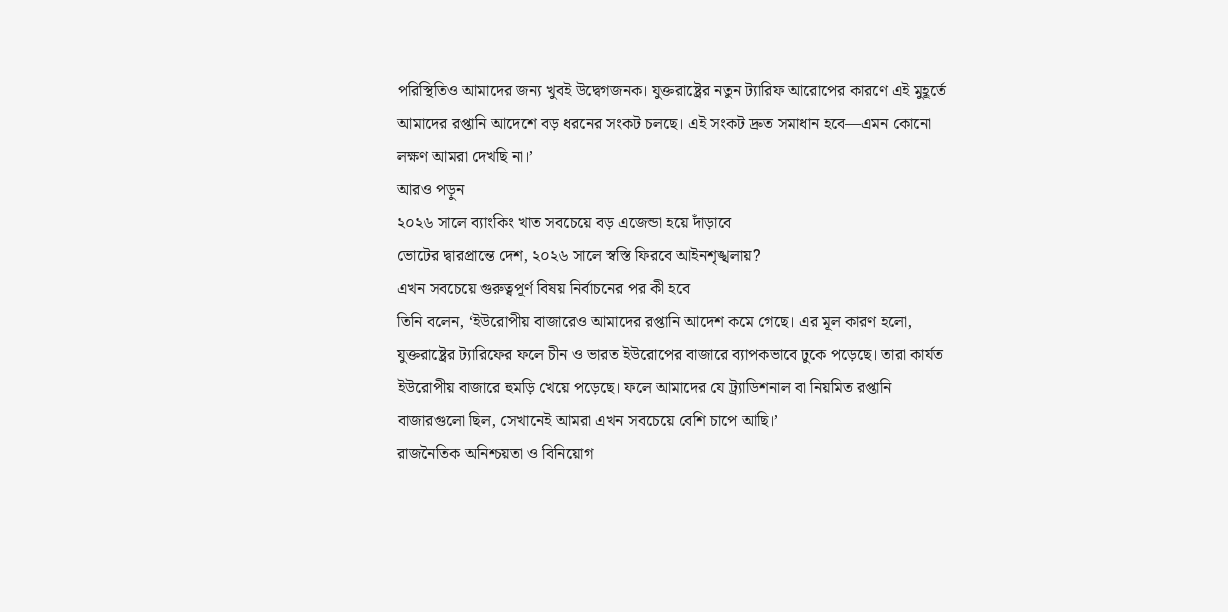পরিস্থিতিও আমাদের জন্য খুবই উদ্বেগজনক। যুক্তরাষ্ট্রের নতুন ট্যারিফ আরোপের কারণে এই মুহূর্তে আমাদের রপ্তানি আদেশে বড় ধরনের সংকট চলছে। এই সংকট দ্রুত সমাধান হবে—এমন কোনো লক্ষণ আমরা দেখছি না।’
আরও পড়ুন
২০২৬ সালে ব্যাংকিং খাত সবচেয়ে বড় এজেন্ডা হয়ে দাঁড়াবে
ভোটের দ্বারপ্রান্তে দেশ, ২০২৬ সালে স্বস্তি ফিরবে আইনশৃঙ্খলায়?
এখন সবচেয়ে গুরুত্বপূর্ণ বিষয় নির্বাচনের পর কী হবে
তিনি বলেন, ‘ইউরোপীয় বাজারেও আমাদের রপ্তানি আদেশ কমে গেছে। এর মূল কারণ হলো, যুক্তরাষ্ট্রের ট্যারিফের ফলে চীন ও ভারত ইউরোপের বাজারে ব্যাপকভাবে ঢুকে পড়েছে। তারা কার্যত ইউরোপীয় বাজারে হুমড়ি খেয়ে পড়েছে। ফলে আমাদের যে ট্র্যাডিশনাল বা নিয়মিত রপ্তানি বাজারগুলো ছিল, সেখানেই আমরা এখন সবচেয়ে বেশি চাপে আছি।’
রাজনৈতিক অনিশ্চয়তা ও বিনিয়োগ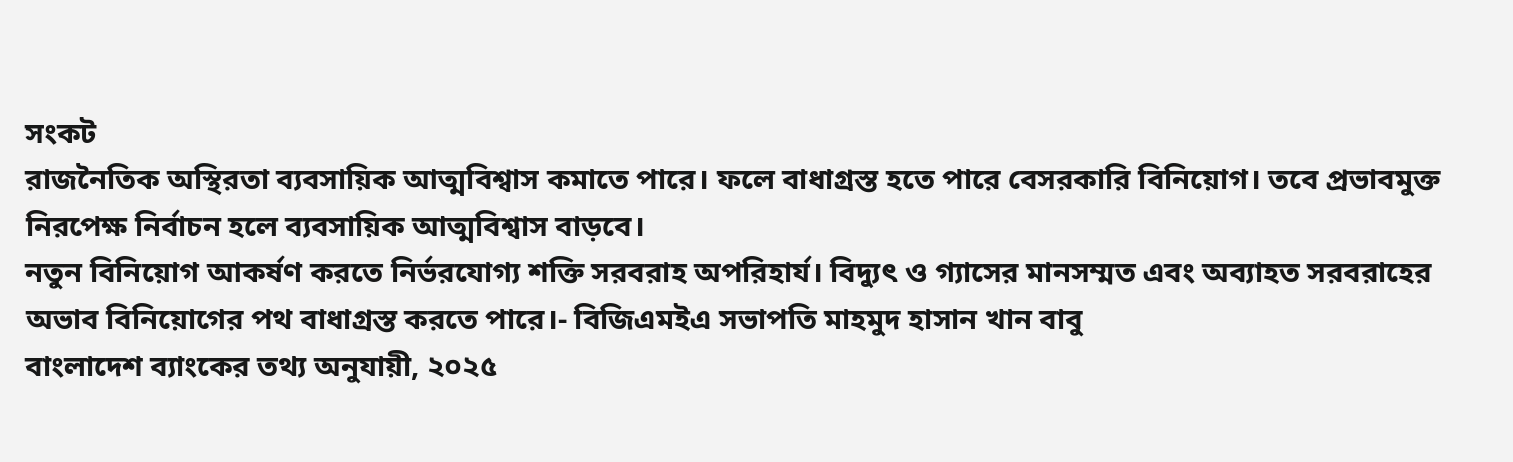সংকট
রাজনৈতিক অস্থিরতা ব্যবসায়িক আত্মবিশ্বাস কমাতে পারে। ফলে বাধাগ্রস্ত হতে পারে বেসরকারি বিনিয়োগ। তবে প্রভাবমুক্ত নিরপেক্ষ নির্বাচন হলে ব্যবসায়িক আত্মবিশ্বাস বাড়বে।
নতুন বিনিয়োগ আকর্ষণ করতে নির্ভরযোগ্য শক্তি সরবরাহ অপরিহার্য। বিদ্যুৎ ও গ্যাসের মানসম্মত এবং অব্যাহত সরবরাহের অভাব বিনিয়োগের পথ বাধাগ্রস্ত করতে পারে।- বিজিএমইএ সভাপতি মাহমুদ হাসান খান বাবু
বাংলাদেশ ব্যাংকের তথ্য অনুযায়ী, ২০২৫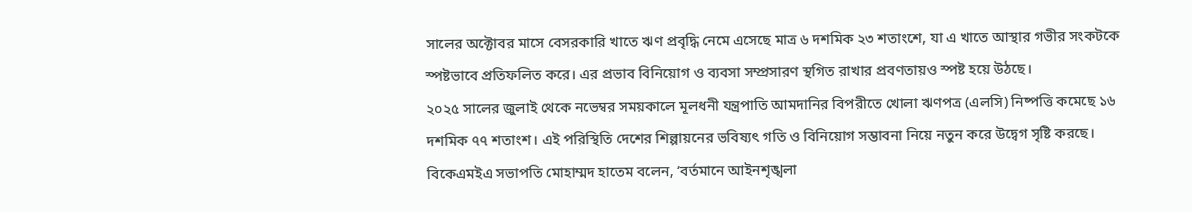সালের অক্টোবর মাসে বেসরকারি খাতে ঋণ প্রবৃদ্ধি নেমে এসেছে মাত্র ৬ দশমিক ২৩ শতাংশে, যা এ খাতে আস্থার গভীর সংকটকে স্পষ্টভাবে প্রতিফলিত করে। এর প্রভাব বিনিয়োগ ও ব্যবসা সম্প্রসারণ স্থগিত রাখার প্রবণতায়ও স্পষ্ট হয়ে উঠছে।
২০২৫ সালের জুলাই থেকে নভেম্বর সময়কালে মূলধনী যন্ত্রপাতি আমদানির বিপরীতে খোলা ঋণপত্র (এলসি) নিষ্পত্তি কমেছে ১৬ দশমিক ৭৭ শতাংশ। এই পরিস্থিতি দেশের শিল্পায়নের ভবিষ্যৎ গতি ও বিনিয়োগ সম্ভাবনা নিয়ে নতুন করে উদ্বেগ সৃষ্টি করছে।
বিকেএমইএ সভাপতি মোহাম্মদ হাতেম বলেন, ‘বর্তমানে আইনশৃঙ্খলা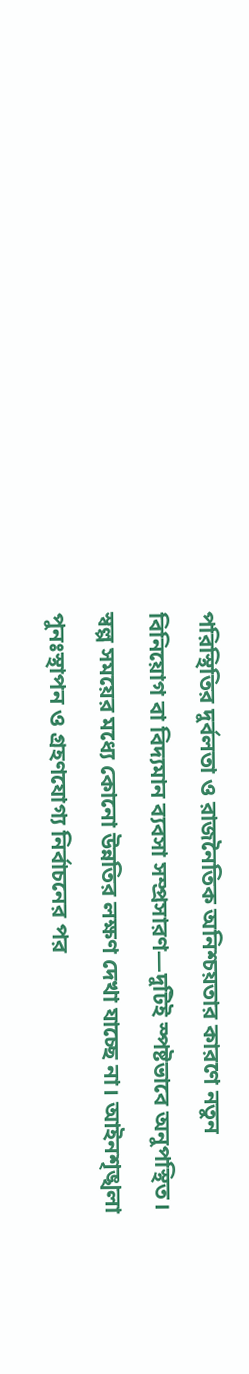পরিস্থিতির দুর্বলতা ও রাজনৈতিক অনিশ্চয়তার কারণে নতুন বিনিয়োগ বা বিদ্যমান ব্যবসা সম্প্রসারণ—দুটিই স্পষ্টভাবে অনুপস্থিত। স্বল্প সময়ের মধ্যে কোনো উন্নতির লক্ষণ দেখা যাচ্ছে না। আইনশৃঙ্খলা পুনঃস্থাপন ও গ্রহণযোগ্য নির্বাচনের পর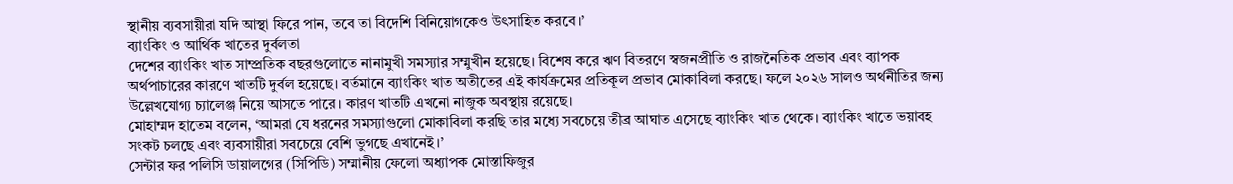স্থানীয় ব্যবসায়ীরা যদি আস্থা ফিরে পান, তবে তা বিদেশি বিনিয়োগকেও উৎসাহিত করবে।’
ব্যাংকিং ও আর্থিক খাতের দুর্বলতা
দেশের ব্যাংকিং খাত সাম্প্রতিক বছরগুলোতে নানামুখী সমস্যার সম্মুখীন হয়েছে। বিশেষ করে ঋণ বিতরণে স্বজনপ্রীতি ও রাজনৈতিক প্রভাব এবং ব্যাপক অর্থপাচারের কারণে খাতটি দুর্বল হয়েছে। বর্তমানে ব্যাংকিং খাত অতীতের এই কার্যক্রমের প্রতিকূল প্রভাব মোকাবিলা করছে। ফলে ২০২৬ সালও অর্থনীতির জন্য উল্লেখযোগ্য চ্যালেঞ্জ নিয়ে আসতে পারে। কারণ খাতটি এখনো নাজুক অবস্থায় রয়েছে।
মোহাম্মদ হাতেম বলেন, ‘আমরা যে ধরনের সমস্যাগুলো মোকাবিলা করছি তার মধ্যে সবচেয়ে তীব্র আঘাত এসেছে ব্যাংকিং খাত থেকে। ব্যাংকিং খাতে ভয়াবহ সংকট চলছে এবং ব্যবসায়ীরা সবচেয়ে বেশি ভুগছে এখানেই।’
সেন্টার ফর পলিসি ডায়ালগের (সিপিডি) সম্মানীয় ফেলো অধ্যাপক মোস্তাফিজুর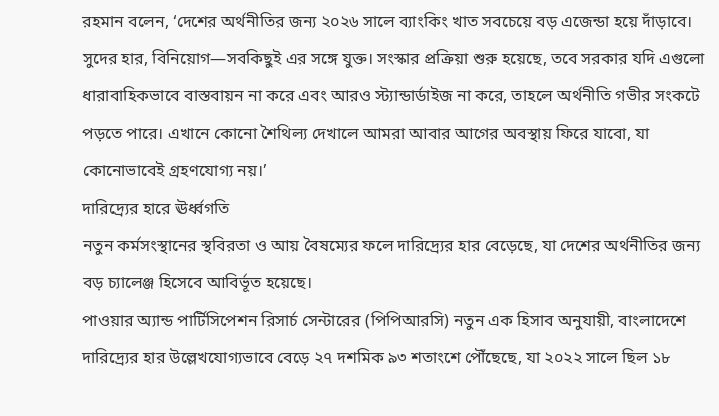রহমান বলেন, ‘দেশের অর্থনীতির জন্য ২০২৬ সালে ব্যাংকিং খাত সবচেয়ে বড় এজেন্ডা হয়ে দাঁড়াবে। সুদের হার, বিনিয়োগ—সবকিছুই এর সঙ্গে যুক্ত। সংস্কার প্রক্রিয়া শুরু হয়েছে, তবে সরকার যদি এগুলো ধারাবাহিকভাবে বাস্তবায়ন না করে এবং আরও স্ট্যান্ডার্ডাইজ না করে, তাহলে অর্থনীতি গভীর সংকটে পড়তে পারে। এখানে কোনো শৈথিল্য দেখালে আমরা আবার আগের অবস্থায় ফিরে যাবো, যা কোনোভাবেই গ্রহণযোগ্য নয়।’
দারিদ্র্যের হারে ঊর্ধ্বগতি
নতুন কর্মসংস্থানের স্থবিরতা ও আয় বৈষম্যের ফলে দারিদ্র্যের হার বেড়েছে, যা দেশের অর্থনীতির জন্য বড় চ্যালেঞ্জ হিসেবে আবির্ভূত হয়েছে।
পাওয়ার অ্যান্ড পার্টিসিপেশন রিসার্চ সেন্টারের (পিপিআরসি) নতুন এক হিসাব অনুযায়ী, বাংলাদেশে দারিদ্র্যের হার উল্লেখযোগ্যভাবে বেড়ে ২৭ দশমিক ৯৩ শতাংশে পৌঁছেছে, যা ২০২২ সালে ছিল ১৮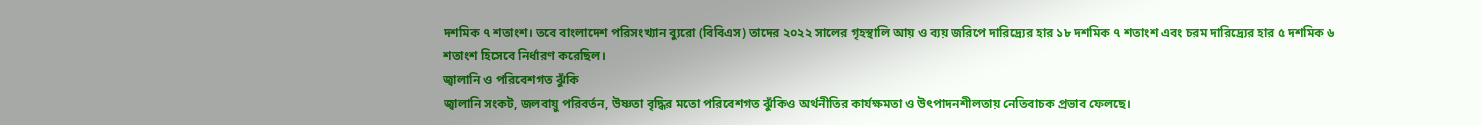দশমিক ৭ শতাংশ। তবে বাংলাদেশ পরিসংখ্যান ব্যুরো (বিবিএস) তাদের ২০২২ সালের গৃহস্থালি আয় ও ব্যয় জরিপে দারিদ্র্যের হার ১৮ দশমিক ৭ শতাংশ এবং চরম দারিদ্র্যের হার ৫ দশমিক ৬ শতাংশ হিসেবে নির্ধারণ করেছিল।
জ্বালানি ও পরিবেশগত ঝুঁকি
জ্বালানি সংকট, জলবায়ু পরিবর্তন, উষ্ণতা বৃদ্ধির মতো পরিবেশগত ঝুঁকিও অর্থনীতির কার্যক্ষমতা ও উৎপাদনশীলতায় নেতিবাচক প্রভাব ফেলছে।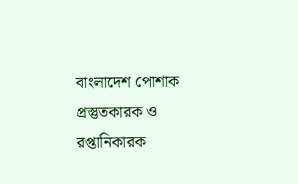বাংলাদেশ পোশাক প্রস্তুতকারক ও রপ্তানিকারক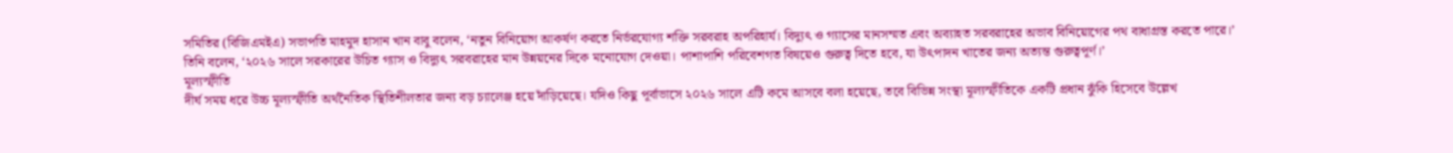সমিতির (বিজিএমইএ) সভাপতি মাহমুদ হাসান খান বাবু বলেন, ‘নতুন বিনিয়োগ আকর্ষণ করতে নির্ভরযোগ্য শক্তি সরবরাহ অপরিহার্য। বিদ্যুৎ ও গ্যাসের মানসম্মত এবং অব্যাহত সরবরাহের অভাব বিনিয়োগের পথ বাধাগ্রস্ত করতে পারে।’
তিনি বলেন, ‘২০২৬ সালে সরকারের উচিত গ্যাস ও বিদ্যুৎ সরবরাহের মান উন্নয়নের দিকে মনোযোগ দেওয়া। পাশাপাশি পরিবেশগত বিষয়েও গুরুত্ব দিতে হবে, যা উৎপাদন খাতের জন্য অত্যন্ত গুরুত্বপূর্ণ।’
মূল্যস্ফীতি
দীর্ঘ সময় ধরে উচ্চ মূল্যস্ফীতি অর্থনৈতিক স্থিতিশীলতার জন্য বড় চ্যালেঞ্জ হয়ে দাঁড়িয়েছে। যদিও কিছু পূর্বাভাসে ২০২৬ সালে এটি কমে আসবে বলা হয়েছে, তবে বিভিন্ন সংস্থা মূল্যস্ফীতিকে একটি প্রধান ঝুঁকি হিসেবে উল্লেখ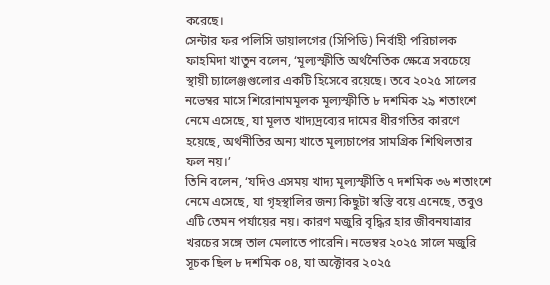করেছে।
সেন্টার ফর পলিসি ডায়ালগের (সিপিডি) নির্বাহী পরিচালক ফাহমিদা খাতুন বলেন, ‘মূল্যস্ফীতি অর্থনৈতিক ক্ষেত্রে সবচেয়ে স্থায়ী চ্যালেঞ্জগুলোর একটি হিসেবে রয়েছে। তবে ২০২৫ সালের নভেম্বর মাসে শিরোনামমূলক মূল্যস্ফীতি ৮ দশমিক ২৯ শতাংশে নেমে এসেছে, যা মূলত খাদ্যদ্রব্যের দামের ধীরগতির কারণে হয়েছে, অর্থনীতির অন্য খাতে মূল্যচাপের সামগ্রিক শিথিলতার ফল নয়।’
তিনি বলেন, ‘যদিও এসময় খাদ্য মূল্যস্ফীতি ৭ দশমিক ৩৬ শতাংশে নেমে এসেছে, যা গৃহস্থালির জন্য কিছুটা স্বস্তি বয়ে এনেছে, তবুও এটি তেমন পর্যায়ের নয়। কারণ মজুরি বৃদ্ধির হার জীবনযাত্রার খরচের সঙ্গে তাল মেলাতে পারেনি। নভেম্বর ২০২৫ সালে মজুরি সূচক ছিল ৮ দশমিক ০৪, যা অক্টোবর ২০২৫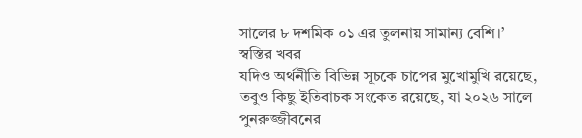সালের ৮ দশমিক ০১ এর তুলনায় সামান্য বেশি।’
স্বস্তির খবর
যদিও অর্থনীতি বিভিন্ন সূচকে চাপের মুখোমুখি রয়েছে, তবুও কিছু ইতিবাচক সংকেত রয়েছে, যা ২০২৬ সালে পুনরুজ্জীবনের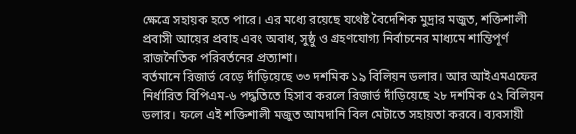ক্ষেত্রে সহায়ক হতে পারে। এর মধ্যে রয়েছে যথেষ্ট বৈদেশিক মুদ্রার মজুত, শক্তিশালী প্রবাসী আয়ের প্রবাহ এবং অবাধ, সুষ্ঠু ও গ্রহণযোগ্য নির্বাচনের মাধ্যমে শান্তিপূর্ণ রাজনৈতিক পরিবর্তনের প্রত্যাশা।
বর্তমানে রিজার্ভ বেড়ে দাঁড়িয়েছে ৩৩ দশমিক ১৯ বিলিয়ন ডলার। আর আইএমএফের নির্ধারিত বিপিএম-৬ পদ্ধতিতে হিসাব করলে রিজার্ভ দাঁড়িয়েছে ২৮ দশমিক ৫২ বিলিয়ন ডলার। ফলে এই শক্তিশালী মজুত আমদানি বিল মেটাতে সহায়তা করবে। ব্যবসায়ী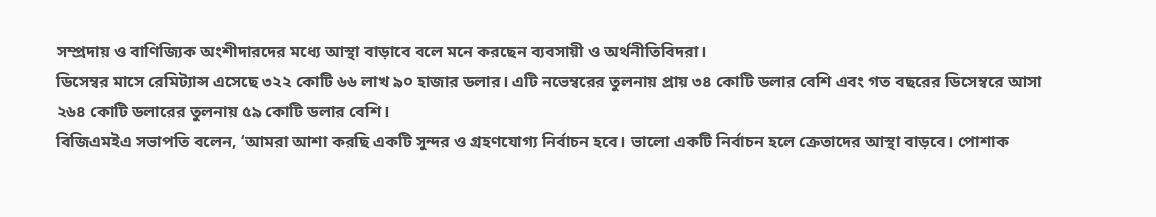সম্প্রদায় ও বাণিজ্যিক অংশীদারদের মধ্যে আস্থা বাড়াবে বলে মনে করছেন ব্যবসায়ী ও অর্থনীতিবিদরা।
ডিসেম্বর মাসে রেমিট্যান্স এসেছে ৩২২ কোটি ৬৬ লাখ ৯০ হাজার ডলার। এটি নভেম্বরের তুলনায় প্রায় ৩৪ কোটি ডলার বেশি এবং গত বছরের ডিসেম্বরে আসা ২৬৪ কোটি ডলারের তুলনায় ৫৯ কোটি ডলার বেশি।
বিজিএমইএ সভাপতি বলেন, ‘আমরা আশা করছি একটি সুন্দর ও গ্রহণযোগ্য নির্বাচন হবে। ভালো একটি নির্বাচন হলে ক্রেতাদের আস্থা বাড়বে। পোশাক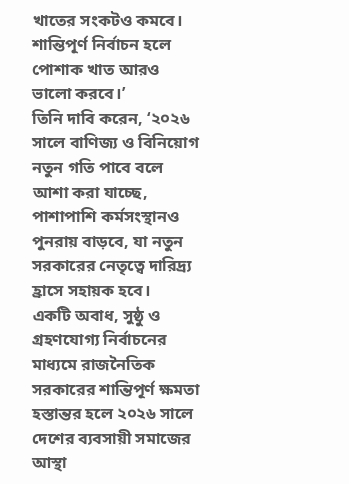খাতের সংকটও কমবে। শান্তিপূর্ণ নির্বাচন হলে পোশাক খাত আরও ভালো করবে।’
তিনি দাবি করেন, ‘২০২৬ সালে বাণিজ্য ও বিনিয়োগ নতুন গতি পাবে বলে আশা করা যাচ্ছে, পাশাপাশি কর্মসংস্থানও পুনরায় বাড়বে, যা নতুন সরকারের নেতৃত্বে দারিদ্র্য হ্রাসে সহায়ক হবে।
একটি অবাধ, সুষ্ঠু ও গ্রহণযোগ্য নির্বাচনের মাধ্যমে রাজনৈতিক সরকারের শান্তিপূর্ণ ক্ষমতা হস্তান্তর হলে ২০২৬ সালে দেশের ব্যবসায়ী সমাজের আস্থা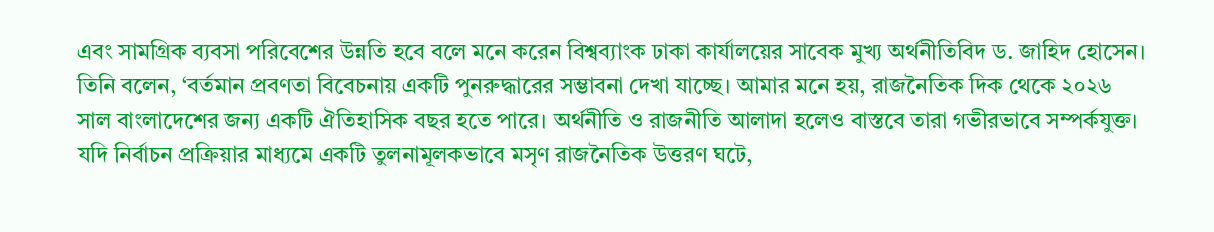এবং সামগ্রিক ব্যবসা পরিবেশের উন্নতি হবে বলে মনে করেন বিশ্বব্যাংক ঢাকা কার্যালয়ের সাবেক মুখ্য অর্থনীতিবিদ ড. জাহিদ হোসেন।
তিনি বলেন, ‘বর্তমান প্রবণতা বিবেচনায় একটি পুনরুদ্ধারের সম্ভাবনা দেখা যাচ্ছে। আমার মনে হয়, রাজনৈতিক দিক থেকে ২০২৬ সাল বাংলাদেশের জন্য একটি ঐতিহাসিক বছর হতে পারে। অর্থনীতি ও রাজনীতি আলাদা হলেও বাস্তবে তারা গভীরভাবে সম্পর্কযুক্ত। যদি নির্বাচন প্রক্রিয়ার মাধ্যমে একটি তুলনামূলকভাবে মসৃণ রাজনৈতিক উত্তরণ ঘটে,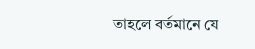তাহলে বর্তমানে যে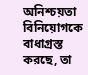অনিশ্চয়তা বিনিয়োগকে বাধাগ্রস্ত করছে, তা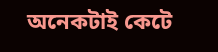অনেকটাই কেটে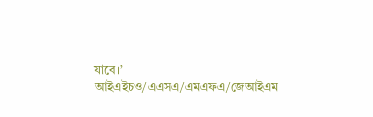যাবে।’
আইএইচও/এএসএ/এমএফএ/জেআইএম